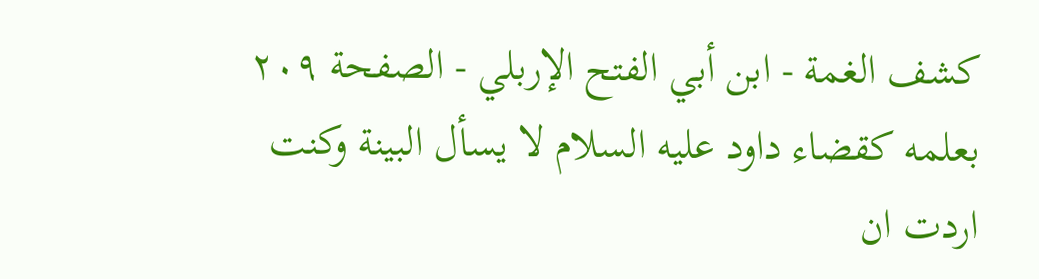كشف الغمة - ابن أبي الفتح الإربلي - الصفحة ٢٠٩
بعلمه كقضاء داود عليه السلام لا يسأل البينة وكنت اردت ان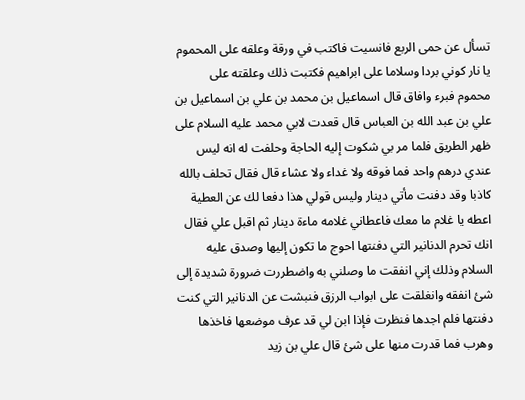تسأل عن حمى الربع فانسيت فاكتب في ورقة وعلقه على المحموم يا نار كوني بردا وسلاما على ابراهيم فكتبت ذلك وعلقته على محموم فبرء وافاق قال اسماعيل بن محمد بن علي بن اسماعيل بن علي بن عبد الله بن العباس قال قعدت لابي محمد عليه السلام على ظهر الطريق فلما مر بي شكوت إليه الحاجة وحلفت له انه ليس عندي درهم واحد فما فوقه ولا غداء ولا عشاء قال فقال تحلف بالله كاذبا وقد دفنت مأتي دينار وليس قولي هذا دفعا لك عن العطية اعطه يا غلام ما معك فاعطاني غلامه ماءة دينار ثم اقبل علي فقال انك تحرم الدنانير التي دفنتها احوج ما تكون إليها وصدق عليه السلام وذلك إني انفقت ما وصلني به واضطررت ضرورة شديدة إلى شئ انفقه وانغلقت على ابواب الرزق فنبشت عن الدنانير التي كنت دفنتها فلم اجدها فنظرت فإذا ابن لي قد عرف موضعها فاخذها وهرب فما قدرت منها على شئ قال علي بن زيد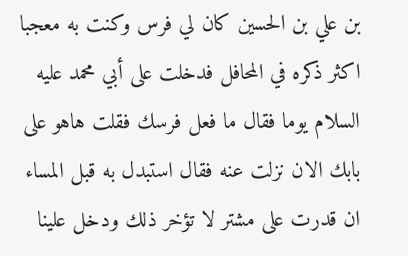بن علي بن الحسين كان لي فرس وكنت به معجبا اكثر ذكره في المحافل فدخلت على أبي محمد عليه السلام يوما فقال ما فعل فرسك فقلت هاهو على بابك الان نزلت عنه فقال استبدل به قبل المساء ان قدرت على مشتر لا تؤخر ذلك ودخل علينا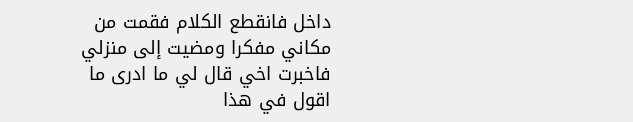داخل فانقطع الكلام فقمت من مكاني مفكرا ومضيت إلى منزلي فاخبرت اخي قال لي ما ادرى ما اقول في هذا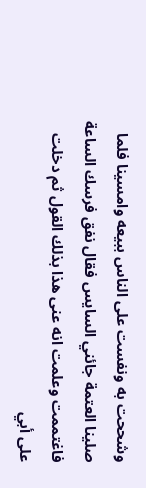وشححت به ونفست على الناس ببيعه وامسينا فلما صلينا العتمة جائني السايس فقال نفق فرسك الساعة فاغتممت وعلمت انه عنى هذا بذلك القول ثم دخلت على أبي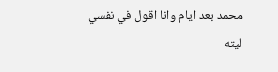محمد بعد ايام وانا اقول في نفسي ليته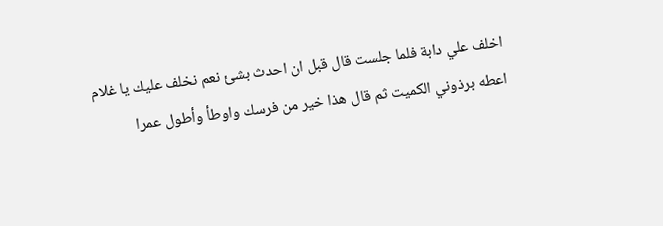اخلف علي دابة فلما جلست قال قبل ان احدث بشئ نعم نخلف عليك يا غلام اعطه برذوني الكميت ثم قال هذا خير من فرسك واوطأ وأطول عمرا